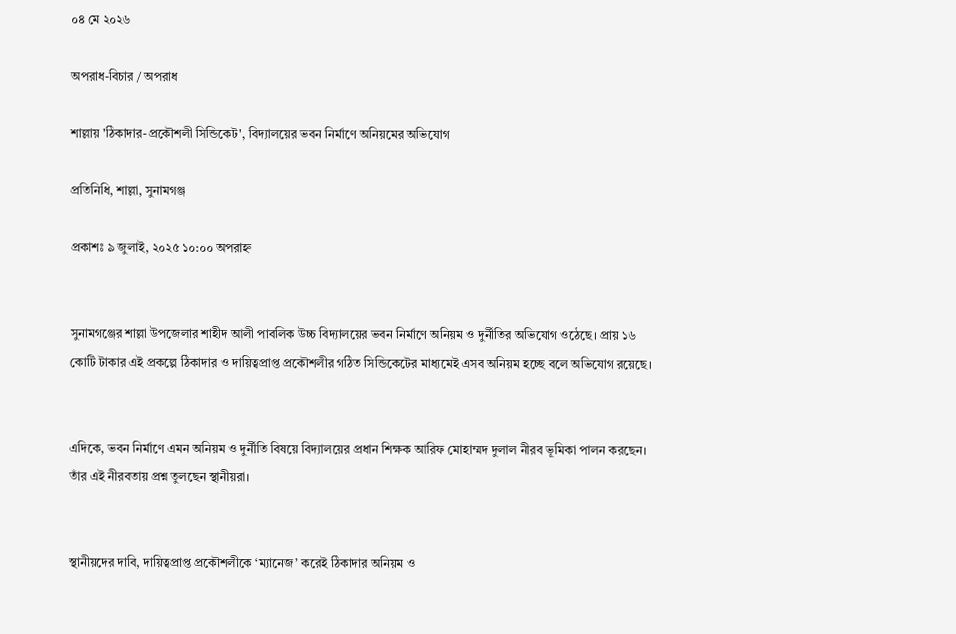০৪ মে ২০২৬

অপরাধ-বিচার / অপরাধ

শাল্লায় 'ঠিকাদার-প্রকৌশলী সিন্ডিকেট', বিদ্যালয়ের ভবন নির্মাণে অনিয়মের অভিযোগ

প্রতিনিধি, শাল্লা, সুনামগঞ্জ

প্রকাশঃ ৯ জুলাই, ২০২৫ ১০:০০ অপরাহ্ন


সুনামগঞ্জের শাল্লা উপজেলার শাহীদ আলী পাবলিক উচ্চ বিদ্যালয়ের ভবন নির্মাণে অনিয়ম ও দুর্নীতির অভিযোগ ওঠেছে। প্রায় ১৬ কোটি টাকার এই প্রকল্পে ঠিকাদার ও দায়িত্বপ্রাপ্ত প্রকৌশলীর গঠিত সিন্ডিকেটের মাধ্যমেই এসব অনিয়ম হচ্ছে বলে অভিযোগ রয়েছে।


এদিকে, ভবন নির্মাণে এমন অনিয়ম ও দুর্নীতি বিষয়ে বিদ্যালয়ের প্রধান শিক্ষক আরিফ মোহাম্মদ দুলাল নীরব ভূমিকা পালন করছেন। তাঁর এই নীরবতায় প্রশ্ন তুলছেন স্থানীয়রা।


স্থানীয়দের দাবি, দায়িত্বপ্রাপ্ত প্রকৌশলীকে ‘ম্যানেজ’ করেই ঠিকাদার অনিয়ম ও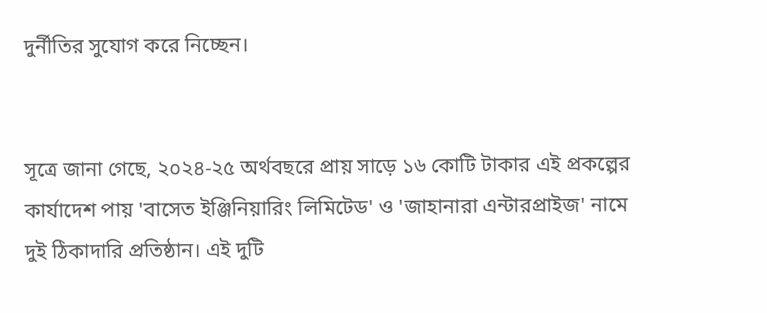দুর্নীতির সুযোগ করে নিচ্ছেন।


সূত্রে জানা গেছে, ২০২৪-২৫ অর্থবছরে প্রায় সাড়ে ১৬ কোটি টাকার এই প্রকল্পের কার্যাদেশ পায় 'বাসেত ইঞ্জিনিয়ারিং লিমিটেড' ও 'জাহানারা এন্টারপ্রাইজ' নামে দুই ঠিকাদারি প্রতিষ্ঠান। এই দুটি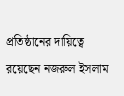প্রতিষ্ঠানের দায়িত্বে রয়েছেন নজরুল ইসলাম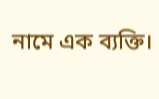নামে এক ব্যক্তি।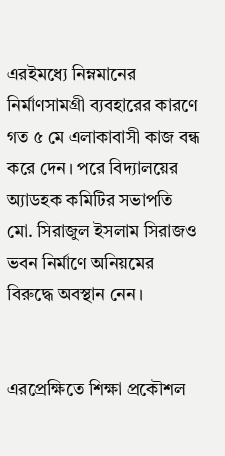এরইমধ্যে নিম্নমানের নির্মাণসামগ্রী ব্যবহারের কারণে গত ৫ মে এলাকাবাসী কাজ বন্ধ করে দেন। পরে বিদ্যালয়ের অ্যাডহক কমিটির সভাপতি মো. সিরাজুল ইসলাম সিরাজও ভবন নির্মাণে অনিয়মের বিরুদ্ধে অবস্থান নেন।


এরপ্রেক্ষিতে শিক্ষা প্রকৌশল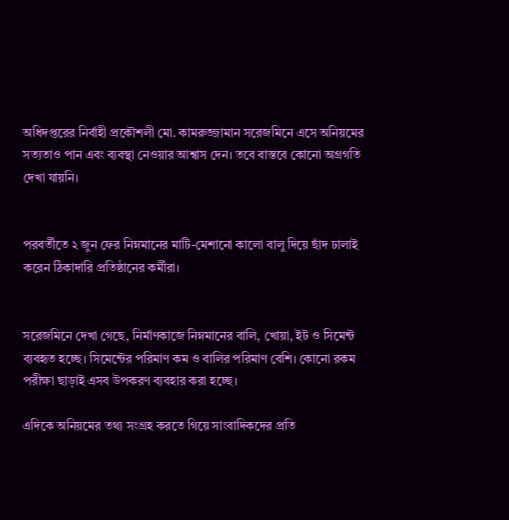অধিদপ্তরের নির্বাহী প্রকৌশলী মো. কামরুজ্জামান সরেজমিনে এসে অনিয়মের সত্যতাও পান এবং ব্যবস্থা নেওয়ার আশ্বাস দেন। তবে বাস্তবে কোনো অগ্রগতি দেখা যায়নি।


পরবর্তীতে ২ জুন ফের নিম্নমানের মাটি-মেশানো কালো বালু দিয়ে ছাঁদ ঢালাই করেন ঠিকাদারি প্রতিষ্ঠানের কর্মীরা।


সরেজমিনে দেখা গেছে, নির্মাণকাজে নিম্নমানের বালি, খোয়া, ইট ও সিমেন্ট ব্যবহৃত হচ্ছে। সিমেন্টের পরিমাণ কম ও বালির পরিমাণ বেশি। কোনো রকম পরীক্ষা ছাড়াই এসব উপকরণ ব্যবহার করা হচ্ছে।

এদিকে অনিয়মের তথ্য সংগ্রহ করতে গিয়ে সাংবাদিকদের প্রতি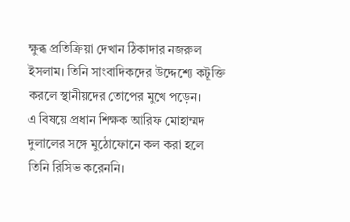ক্ষুব্ধ প্রতিক্রিয়া দেখান ঠিকাদার নজরুল ইসলাম। তিনি সাংবাদিকদের উদ্দেশ্যে কটূক্তি করলে স্থানীয়দের তোপের মুখে পড়েন।
এ বিষয়ে প্রধান শিক্ষক আরিফ মোহাম্মদ দুলালের সঙ্গে মুঠোফোনে কল করা হলে তিনি রিসিভ করেননি।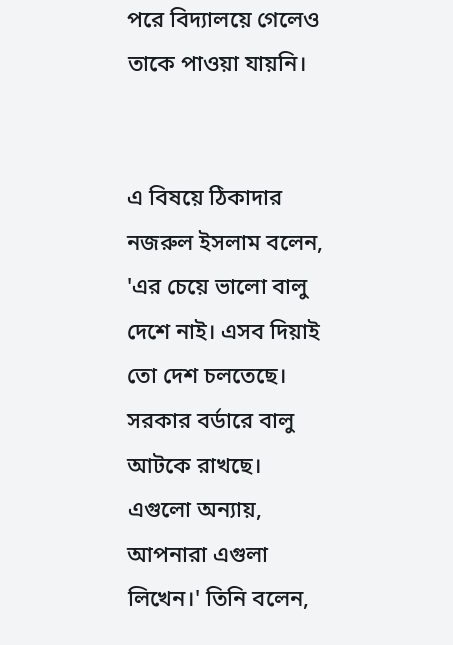পরে বিদ্যালয়ে গেলেও তাকে পাওয়া যায়নি।


এ বিষয়ে ঠিকাদার নজরুল ইসলাম বলেন, 'এর চেয়ে ভালো বালু দেশে নাই। এসব দিয়াই তো দেশ চলতেছে। সরকার বর্ডারে বালু আটকে রাখছে। এগুলো অন্যায়, আপনারা এগুলা লিখেন।' তিনি বলেন,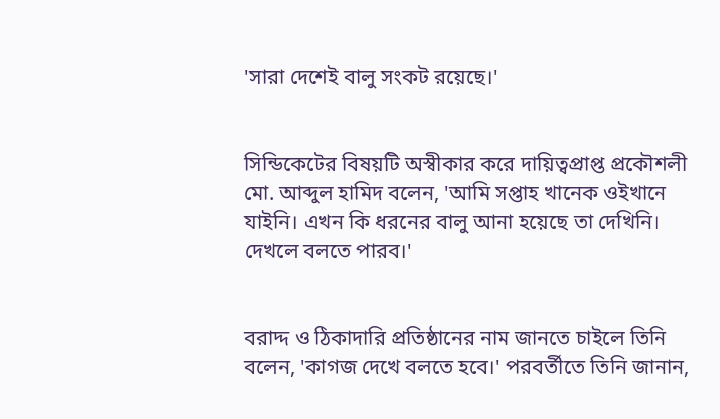'সারা দেশেই বালু সংকট রয়েছে।'


সিন্ডিকেটের বিষয়টি অস্বীকার করে দায়িত্বপ্রাপ্ত প্রকৌশলী মো. আব্দুল হামিদ বলেন, 'আমি সপ্তাহ খানেক ওইখানে যাইনি। এখন কি ধরনের বালু আনা হয়েছে তা দেখিনি। দেখলে বলতে পারব।'


বরাদ্দ ও ঠিকাদারি প্রতিষ্ঠানের নাম জানতে চাইলে তিনি বলেন, 'কাগজ দেখে বলতে হবে।' পরবর্তীতে তিনি জানান,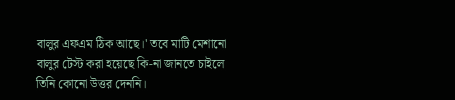বালুর এফএম ঠিক আছে।' তবে মাটি মেশানো বালুর টেস্ট করা হয়েছে কি-না জানতে চাইলে তিনি কোনো উত্তর দেননি।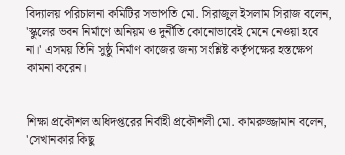বিদ্যালয় পরিচালনা কমিটির সভাপতি মো. সিরাজুল ইসলাম সিরাজ বলেন, 'স্কুলের ভবন নির্মাণে অনিয়ম ও দুর্নীতি কোনোভাবেই মেনে নেওয়া হবে না।' এসময় তিনি সুষ্ঠু নির্মাণ কাজের জন্য সংশ্লিষ্ট কর্তৃপক্ষের হস্তক্ষেপ কামনা করেন।


শিক্ষা প্রকৌশল অধিদপ্তরের নির্বাহী প্রকৌশলী মো. কামরুজ্জামান বলেন, 'সেখানকার কিছু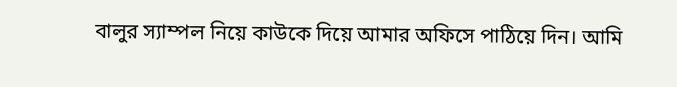বালুর স্যাম্পল নিয়ে কাউকে দিয়ে আমার অফিসে পাঠিয়ে দিন। আমি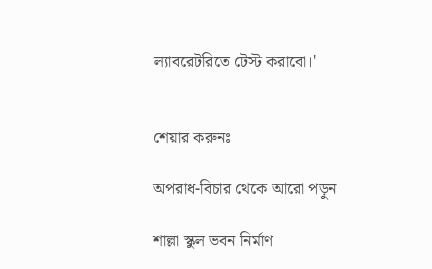ল্যাবরেটরিতে টেস্ট করাবো।'


শেয়ার করুনঃ

অপরাধ-বিচার থেকে আরো পড়ুন

শাল্লা স্কুল ভবন নির্মাণ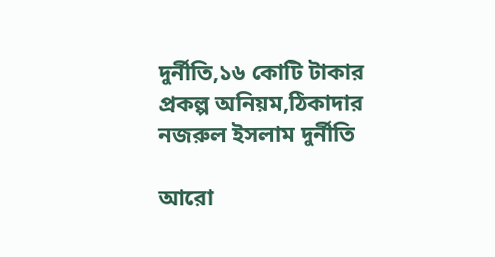দুর্নীতি,১৬ কোটি টাকার প্রকল্প অনিয়ম,ঠিকাদার নজরুল ইসলাম দুর্নীতি

আরো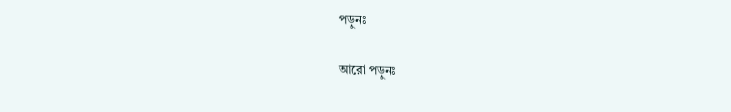পড়ুনঃ

আরো পড়ুনঃ